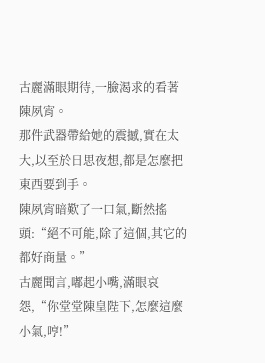古麗滿眼期待,一臉渴求的看著陳夙宵。
那件武器帶給她的震撼,實在太大,以至於日思夜想,都是怎麼把東西要到手。
陳夙宵暗歎了一口氣,斷然搖頭:“絕不可能,除了這個,其它的都好商量。”
古麗聞言,嘟起小嘴,滿眼哀怨,“你堂堂陳皇陛下,怎麼這麼小氣,哼!”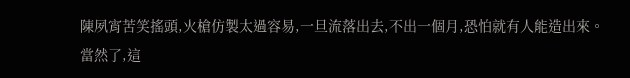陳夙宵苦笑搖頭,火槍仿製太過容易,一旦流落出去,不出一個月,恐怕就有人能造出來。
當然了,這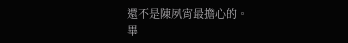還不是陳夙宵最擔心的。
畢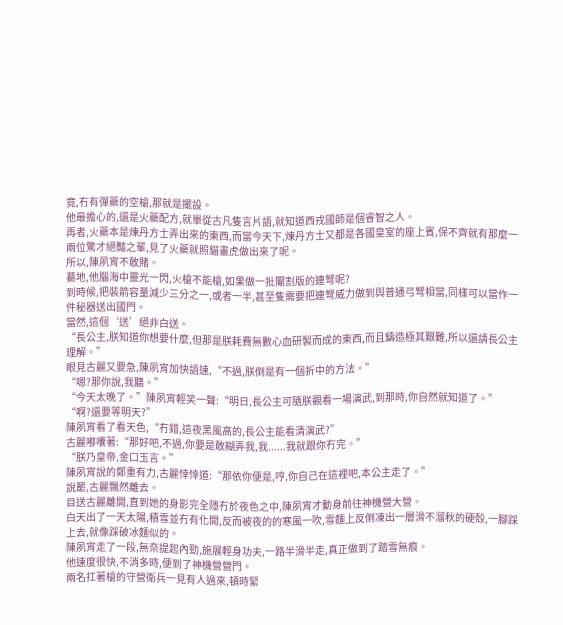竟,冇有彈藥的空槍,那就是擺設。
他最擔心的,還是火藥配方,就單從古凡隻言片語,就知道西戎國師是個睿智之人。
再者,火藥本是煉丹方士弄出來的東西,而當今天下,煉丹方士又都是各國皇室的座上賓,保不齊就有那麼一兩位驚才絕豔之輩,見了火藥就照貓畫虎做出來了呢。
所以,陳夙宵不敢賭。
驀地,他腦海中靈光一閃,火槍不能槍,如果做一批閹割版的連弩呢?
到時候,把裝箭容量減少三分之一,或者一半,甚至隻需要把連弩威力做到與普通弓弩相當,同樣可以當作一件秘器送出國門。
當然,這個‘送’絕非白送。
“長公主,朕知道你想要什麼,但那是朕耗費無數心血研製而成的東西,而且鑄造極其艱難,所以還請長公主理解。”
眼見古麗又要急,陳夙宵加快語速,“不過,朕倒是有一個折中的方法。”
“嗯?那你說,我聽。”
“今天太晚了。”陳夙宵輕笑一聲:“明日,長公主可隨朕觀看一場演武,到那時,你自然就知道了。”
“啊?還要等明天?”
陳夙宵看了看天色,“冇錯,這夜黑風高的,長公主能看清演武?”
古麗嘟囔著:“那好吧,不過,你要是敢糊弄我,我......我就跟你冇完。”
“朕乃皇帝,金口玉言。”
陳夙宵說的鄭重有力,古麗悻悻道:“那依你便是,哼,你自己在這裡吧,本公主走了。”
說罷,古麗飄然離去。
目送古麗離開,直到她的身影完全隱冇於夜色之中,陳夙宵才動身前往神機營大營。
白天出了一天太陽,積雪並冇有化開,反而被夜的的寒風一吹,雪麵上反倒凍出一層滑不溜秋的硬殼,一腳踩上去,就像踩破冰麵似的。
陳夙宵走了一段,無奈提起內勁,施展輕身功夫,一路半滑半走,真正做到了踏雪無痕。
他速度很快,不消多時,便到了神機營營門。
兩名扛著槍的守營衛兵一見有人過來,頓時緊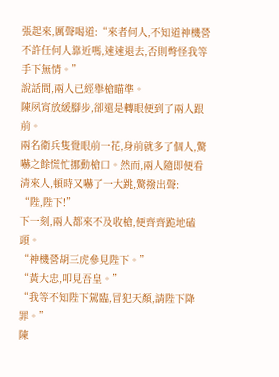張起來,厲聲喝道:“來者何人,不知道神機營不許任何人靠近嗎,速速退去,否則彆怪我等手下無情。”
說話間,兩人已經舉槍瞄準。
陳夙宵放緩腳步,卻還是轉眼便到了兩人跟前。
兩名衛兵隻覺眼前一花,身前就多了個人,驚嚇之餘慌忙挪動槍口。然而,兩人隨即便看清來人,頓時又嚇了一大跳,驚撥出聲:
“陛,陛下!”
下一刻,兩人都來不及收槍,便齊齊跪地磕頭。
“神機營胡三虎參見陛下。”
“黃大忠,叩見吾皇。”
“我等不知陛下駕臨,冒犯天顏,請陛下降罪。”
陳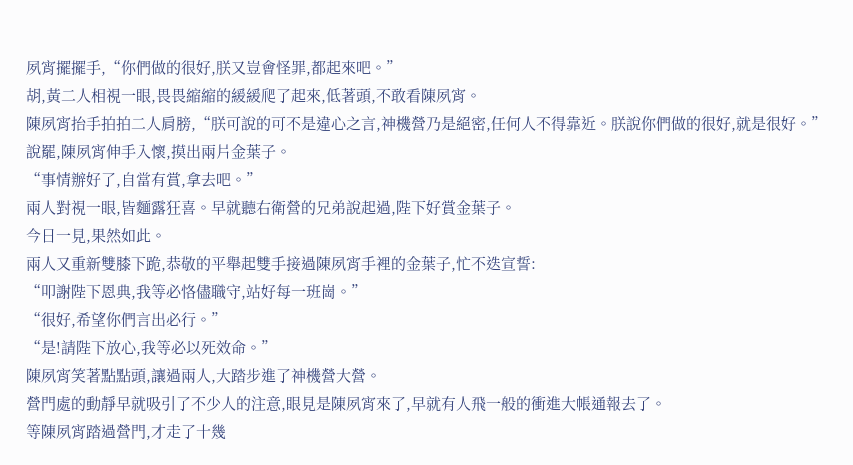夙宵擺擺手,“你們做的很好,朕又豈會怪罪,都起來吧。”
胡,黃二人相視一眼,畏畏縮縮的緩緩爬了起來,低著頭,不敢看陳夙宵。
陳夙宵抬手拍拍二人肩膀,“朕可說的可不是違心之言,神機營乃是絕密,任何人不得靠近。朕說你們做的很好,就是很好。”
說罷,陳夙宵伸手入懷,摸出兩片金葉子。
“事情辦好了,自當有賞,拿去吧。”
兩人對視一眼,皆麵露狂喜。早就聽右衛營的兄弟說起過,陛下好賞金葉子。
今日一見,果然如此。
兩人又重新雙膝下跪,恭敬的平舉起雙手接過陳夙宵手裡的金葉子,忙不迭宣誓:
“叩謝陛下恩典,我等必恪儘職守,站好每一班崗。”
“很好,希望你們言出必行。”
“是!請陛下放心,我等必以死效命。”
陳夙宵笑著點點頭,讓過兩人,大踏步進了神機營大營。
營門處的動靜早就吸引了不少人的注意,眼見是陳夙宵來了,早就有人飛一般的衝進大帳通報去了。
等陳夙宵踏過營門,才走了十幾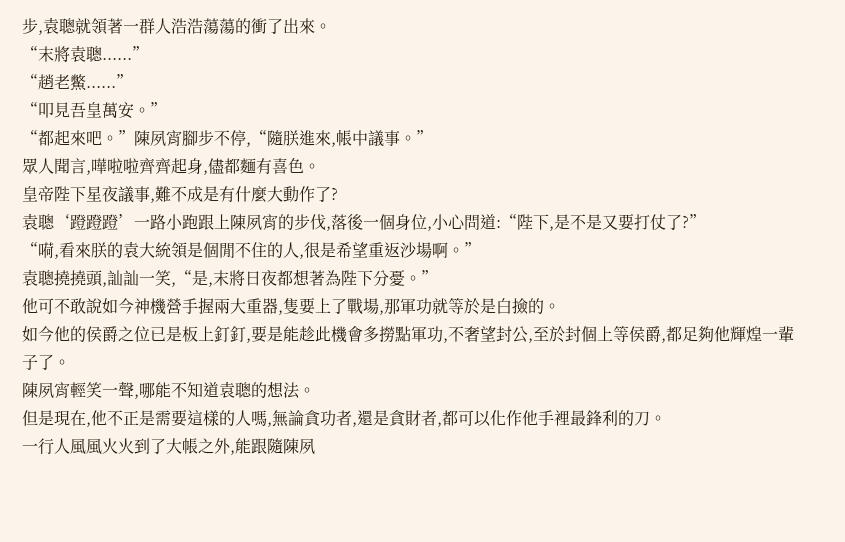步,袁聰就領著一群人浩浩蕩蕩的衝了出來。
“末將袁聰......”
“趙老鱉......”
“叩見吾皇萬安。”
“都起來吧。”陳夙宵腳步不停,“隨朕進來,帳中議事。”
眾人聞言,嘩啦啦齊齊起身,儘都麵有喜色。
皇帝陛下星夜議事,難不成是有什麼大動作了?
袁聰‘蹬蹬蹬’一路小跑跟上陳夙宵的步伐,落後一個身位,小心問道:“陛下,是不是又要打仗了?”
“嗬,看來朕的袁大統領是個閒不住的人,很是希望重返沙場啊。”
袁聰撓撓頭,訕訕一笑,“是,末將日夜都想著為陛下分憂。”
他可不敢說如今神機營手握兩大重器,隻要上了戰場,那軍功就等於是白撿的。
如今他的侯爵之位已是板上釘釘,要是能趁此機會多撈點軍功,不奢望封公,至於封個上等侯爵,都足夠他輝煌一輩子了。
陳夙宵輕笑一聲,哪能不知道袁聰的想法。
但是現在,他不正是需要這樣的人嗎,無論貪功者,還是貪財者,都可以化作他手裡最鋒利的刀。
一行人風風火火到了大帳之外,能跟隨陳夙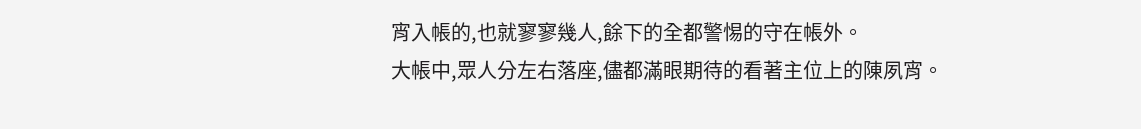宵入帳的,也就寥寥幾人,餘下的全都警惕的守在帳外。
大帳中,眾人分左右落座,儘都滿眼期待的看著主位上的陳夙宵。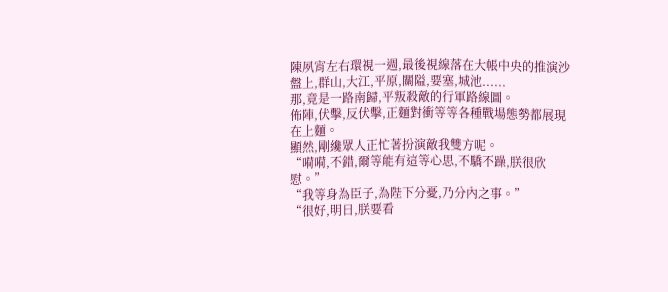陳夙宵左右環視一週,最後視線落在大帳中央的推演沙盤上,群山,大江,平原,關隘,要塞,城池......
那,竟是一路南歸,平叛殺敵的行軍路線圖。
佈陣,伏擊,反伏擊,正麵對衝等等各種戰場態勢都展現在上麵。
顯然,剛纔眾人正忙著扮演敵我雙方呢。
“嗬嗬,不錯,爾等能有這等心思,不驕不躁,朕很欣慰。”
“我等身為臣子,為陛下分憂,乃分內之事。”
“很好,明日,朕要看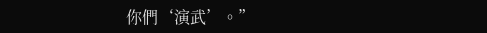你們‘演武’。”